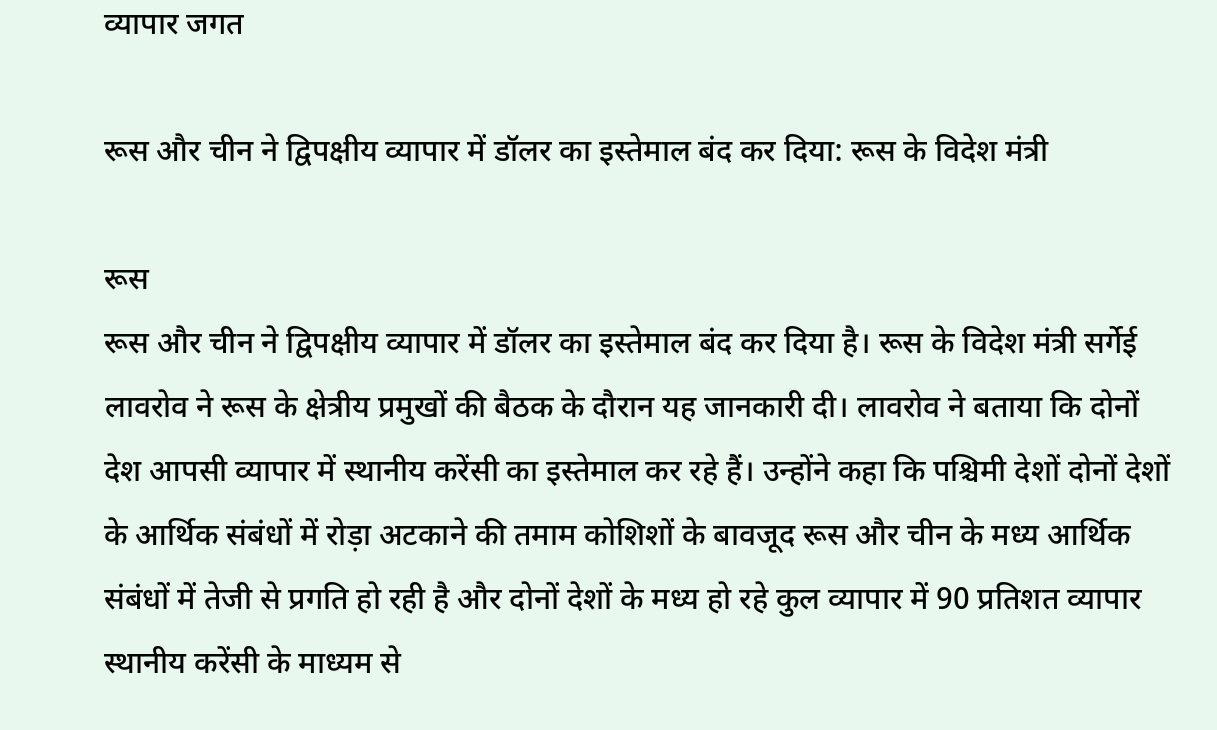व्यापार जगत

रूस और चीन ने द्विपक्षीय व्यापार में डॉलर का इस्तेमाल बंद कर दिया: रूस के विदेश मंत्री

रूस
रूस और चीन ने द्विपक्षीय व्यापार में डॉलर का इस्तेमाल बंद कर दिया है। रूस के विदेश मंत्री सर्गेई लावरोव ने रूस के क्षेत्रीय प्रमुखों की बैठक के दौरान यह जानकारी दी। लावरोव ने बताया कि दोनों देश आपसी व्यापार में स्थानीय करेंसी का इस्तेमाल कर रहे हैं। उन्होंने कहा कि पश्चिमी देशों दोनों देशों के आर्थिक संबंधों में रोड़ा अटकाने की तमाम कोशिशों के बावजूद रूस और चीन के मध्य आर्थिक संबंधों में तेजी से प्रगति हो रही है और दोनों देशों के मध्य हो रहे कुल व्यापार में 90 प्रतिशत व्यापार स्थानीय करेंसी के माध्यम से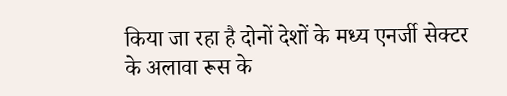किया जा रहा है दोनों देशों के मध्य एनर्जी सेक्टर के अलावा रूस के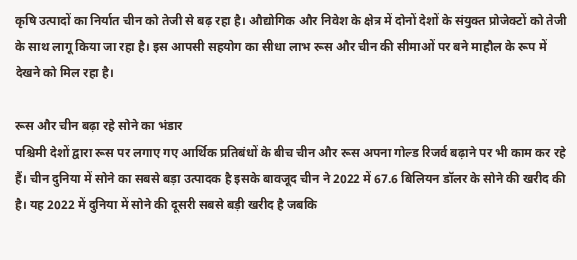कृषि उत्पादों का निर्यात चीन को तेजी से बढ़ रहा है। औद्योगिक और निवेश के क्षेत्र में दोनों देशों के संयुक्त प्रोजेक्टों को तेजी के साथ लागू किया जा रहा है। इस आपसी सहयोग का सीधा लाभ रूस और चीन की सीमाओं पर बने माहौल के रूप में देखने को मिल रहा है।

रूस और चीन बढ़ा रहे सोने का भंडार
पश्चिमी देशों द्वारा रूस पर लगाए गए आर्थिक प्रतिबंधों के बीच चीन और रूस अपना गोल्ड रिजर्व बढ़ाने पर भी काम कर रहे हैं। चीन दुनिया में सोने का सबसे बड़ा उत्पादक है इसके बावजूद चीन ने 2022 में 67.6 बिलियन डॉलर के सोने की खरीद की है। यह 2022 में दुनिया में सोने की दूसरी सबसे बड़ी खरीद है जबकि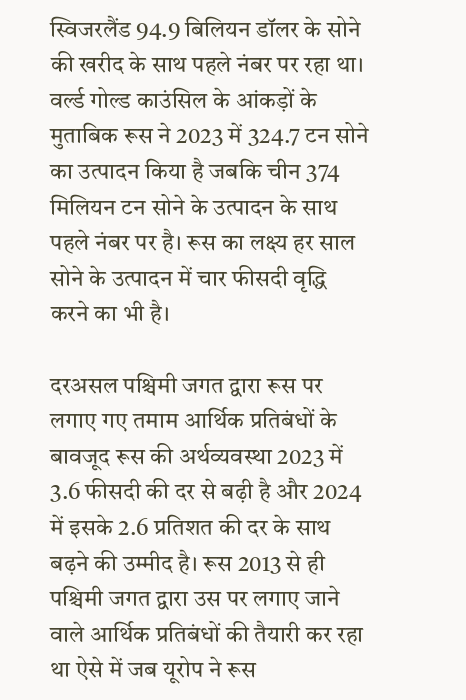स्विजरलैंड 94.9 बिलियन डॉलर के सोने की खरीद के साथ पहले नंबर पर रहा था। वर्ल्ड गोल्ड काउंसिल के आंकड़ों के मुताबिक रूस ने 2023 में 324.7 टन सोने का उत्पादन किया है जबकि चीन 374 मिलियन टन सोने के उत्पादन के साथ पहले नंबर पर है। रूस का लक्ष्य हर साल सोने के उत्पादन में चार फीसदी वृद्धि करने का भी है।

दरअसल पश्चिमी जगत द्वारा रूस पर लगाए गए तमाम आर्थिक प्रतिबंधों के बावजूद रूस की अर्थव्यवस्था 2023 में 3.6 फीसदी की दर से बढ़ी है और 2024 में इसके 2.6 प्रतिशत की दर के साथ बढ़ने की उम्मीद है। रूस 2013 से ही पश्चिमी जगत द्वारा उस पर लगाए जाने वाले आर्थिक प्रतिबंधों की तैयारी कर रहा था ऐसे में जब यूरोप ने रूस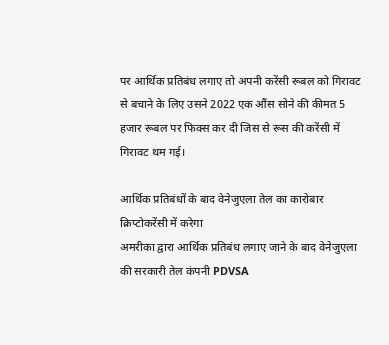पर आर्थिक प्रतिबंध लगाए तो अपनी करेंसी रूबल को गिरावट से बचाने के लिए उसने 2022 एक औंस सोने की कीमत 5 हजार रूबल पर फिक्स कर दी जिस से रूस की करेंसी में गिरावट थम गई।

आर्थिक प्रतिबंधों के बाद वेनेजुएला तेल का कारोबार क्रिप्टोकरेंसी में करेगा
अमरीका द्वारा आर्थिक प्रतिबंध लगाए जाने के बाद वेनेजुएला की सरकारी तेल कंपनी PDVSA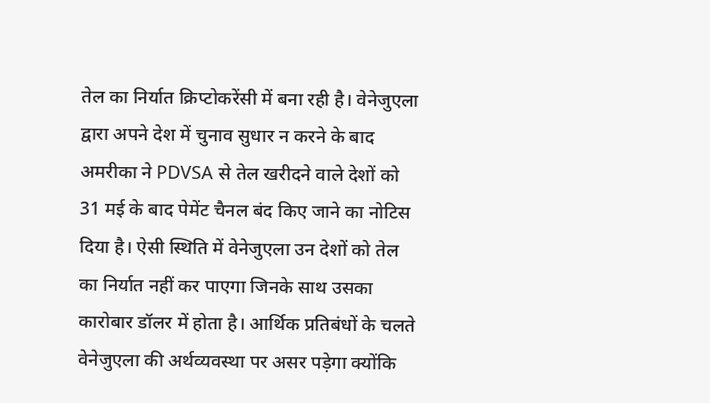तेल का निर्यात क्रिप्टोकरेंसी में बना रही है। वेनेजुएला द्वारा अपने देश में चुनाव सुधार न करने के बाद अमरीका ने PDVSA से तेल खरीदने वाले देशों को 31 मई के बाद पेमेंट चैनल बंद किए जाने का नोटिस दिया है। ऐसी स्थिति में वेनेजुएला उन देशों को तेल का निर्यात नहीं कर पाएगा जिनके साथ उसका कारोबार डॉलर में होता है। आर्थिक प्रतिबंधों के चलते वेनेजुएला की अर्थव्यवस्था पर असर पड़ेगा क्योंकि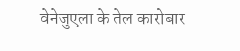वेनेजुएला के तेल कारोबार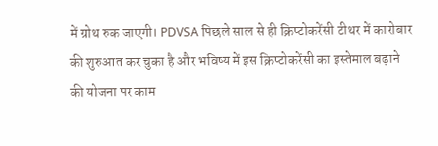में ग्रोथ रुक जाएगी। PDVSA पिछले साल से ही क्रिप्टोकरेंसी टीथर में कारोबार की शुरुआत कर चुका है और भविष्य में इस क्रिप्टोकरेंसी का इस्तेमाल बढ़ाने की योजना पर काम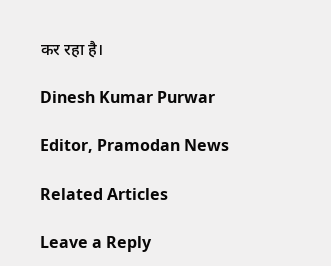कर रहा है।

Dinesh Kumar Purwar

Editor, Pramodan News

Related Articles

Leave a Reply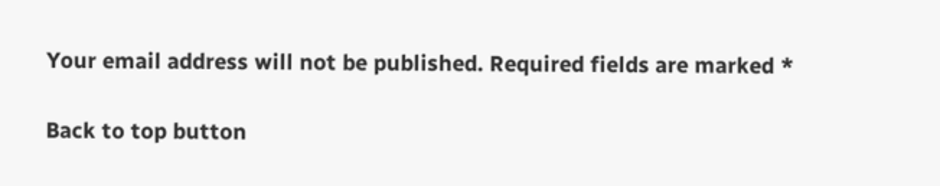Your email address will not be published. Required fields are marked *

Back to top button